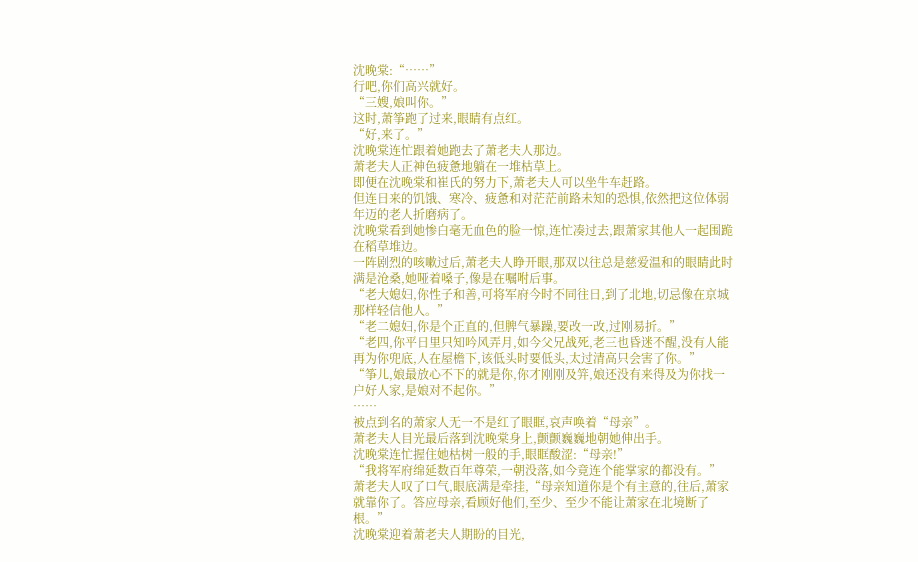沈晚棠:“……”
行吧,你们高兴就好。
“三嫂,娘叫你。”
这时,萧筝跑了过来,眼睛有点红。
“好,来了。”
沈晚棠连忙跟着她跑去了萧老夫人那边。
萧老夫人正神色疲惫地躺在一堆枯草上。
即便在沈晚棠和崔氏的努力下,萧老夫人可以坐牛车赶路。
但连日来的饥饿、寒冷、疲惫和对茫茫前路未知的恐惧,依然把这位体弱年迈的老人折磨病了。
沈晚棠看到她惨白毫无血色的脸一惊,连忙凑过去,跟萧家其他人一起围跪在稻草堆边。
一阵剧烈的咳嗽过后,萧老夫人睁开眼,那双以往总是慈爱温和的眼睛此时满是沧桑,她哑着嗓子,像是在嘱咐后事。
“老大媳妇,你性子和善,可将军府今时不同往日,到了北地,切忌像在京城那样轻信他人。”
“老二媳妇,你是个正直的,但脾气暴躁,要改一改,过刚易折。”
“老四,你平日里只知吟风弄月,如今父兄战死,老三也昏迷不醒,没有人能再为你兜底,人在屋檐下,该低头时要低头,太过清高只会害了你。”
“筝儿,娘最放心不下的就是你,你才刚刚及笄,娘还没有来得及为你找一户好人家,是娘对不起你。”
……
被点到名的萧家人无一不是红了眼眶,哀声唤着“母亲”。
萧老夫人目光最后落到沈晚棠身上,颤颤巍巍地朝她伸出手。
沈晚棠连忙握住她枯树一般的手,眼眶酸涩:“母亲!”
“我将军府绵延数百年尊荣,一朝没落,如今竟连个能掌家的都没有。”
萧老夫人叹了口气,眼底满是牵挂,“母亲知道你是个有主意的,往后,萧家就靠你了。答应母亲,看顾好他们,至少、至少不能让萧家在北境断了根。”
沈晚棠迎着萧老夫人期盼的目光,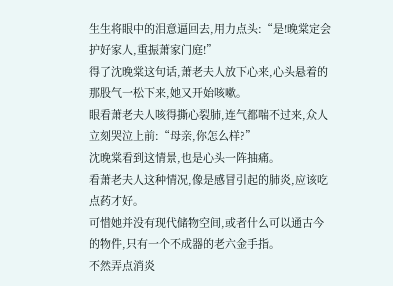生生将眼中的泪意逼回去,用力点头:“是!晚棠定会护好家人,重振萧家门庭!”
得了沈晚棠这句话,萧老夫人放下心来,心头悬着的那股气一松下来,她又开始咳嗽。
眼看萧老夫人咳得撕心裂肺,连气都喘不过来,众人立刻哭泣上前:“母亲,你怎么样?”
沈晚棠看到这情景,也是心头一阵抽痛。
看萧老夫人这种情况,像是感冒引起的肺炎,应该吃点药才好。
可惜她并没有现代储物空间,或者什么可以通古今的物件,只有一个不成器的老六金手指。
不然弄点消炎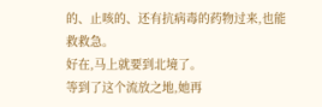的、止咳的、还有抗病毒的药物过来,也能救救急。
好在,马上就要到北境了。
等到了这个流放之地,她再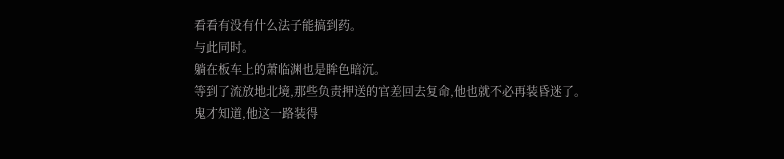看看有没有什么法子能搞到药。
与此同时。
躺在板车上的萧临渊也是眸色暗沉。
等到了流放地北境,那些负责押送的官差回去复命,他也就不必再装昏迷了。
鬼才知道,他这一路装得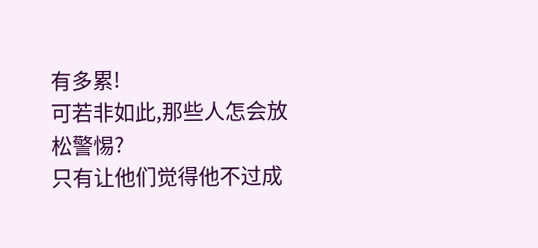有多累!
可若非如此,那些人怎会放松警惕?
只有让他们觉得他不过成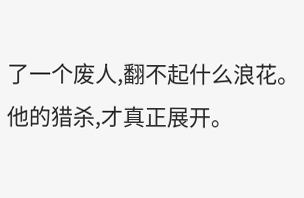了一个废人,翻不起什么浪花。
他的猎杀,才真正展开。